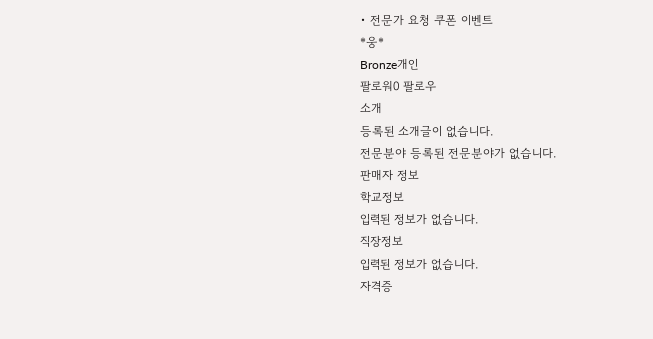• 전문가 요청 쿠폰 이벤트
*웅*
Bronze개인
팔로워0 팔로우
소개
등록된 소개글이 없습니다.
전문분야 등록된 전문분야가 없습니다.
판매자 정보
학교정보
입력된 정보가 없습니다.
직장정보
입력된 정보가 없습니다.
자격증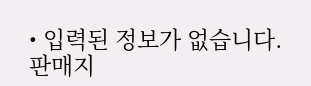• 입력된 정보가 없습니다.
판매지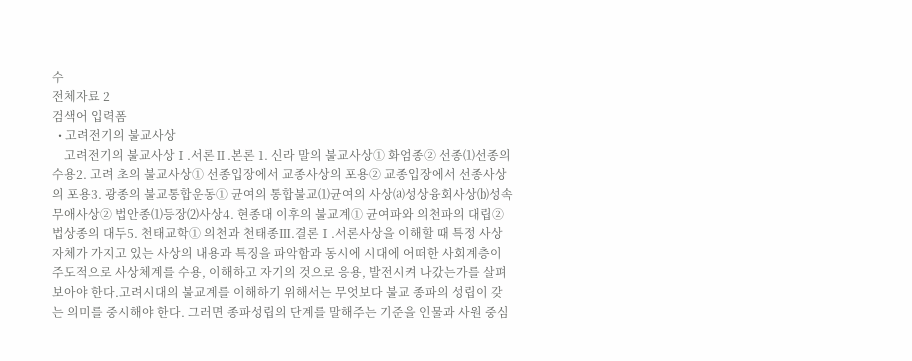수
전체자료 2
검색어 입력폼
  • 고려전기의 불교사상
    고려전기의 불교사상Ⅰ.서론Ⅱ.본론 1. 신라 말의 불교사상① 화엄종② 선종⑴선종의 수용2. 고려 초의 불교사상① 선종입장에서 교종사상의 포용② 교종입장에서 선종사상의 포용3. 광종의 불교통합운동① 균여의 통합불교⑴균여의 사상⒜성상융회사상⒝성속무애사상② 법안종⑴등장⑵사상4. 현종대 이후의 불교계① 균여파와 의천파의 대립② 법상종의 대두5. 천태교학① 의천과 천태종Ⅲ.결론Ⅰ.서론사상을 이해할 때 특정 사상 자체가 가지고 있는 사상의 내용과 특징을 파악함과 동시에 시대에 어떠한 사회계층이 주도적으로 사상체계를 수용, 이해하고 자기의 것으로 응용, 발전시켜 나갔는가를 살펴보아야 한다.고려시대의 불교계를 이해하기 위해서는 무엇보다 불교 종파의 성립이 갖는 의미를 중시해야 한다. 그러면 종파성립의 단계를 말해주는 기준을 인물과 사원 중심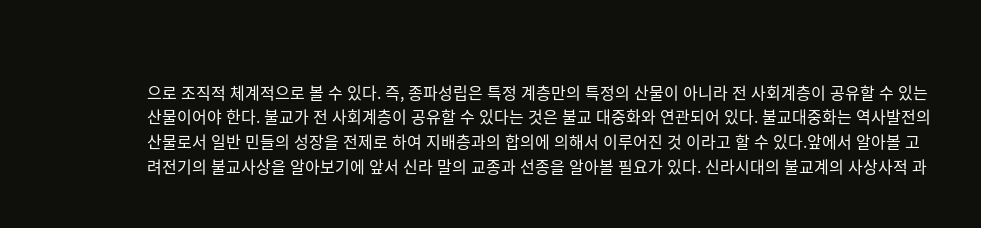으로 조직적 체계적으로 볼 수 있다. 즉, 종파성립은 특정 계층만의 특정의 산물이 아니라 전 사회계층이 공유할 수 있는 산물이어야 한다. 불교가 전 사회계층이 공유할 수 있다는 것은 불교 대중화와 연관되어 있다. 불교대중화는 역사발전의 산물로서 일반 민들의 성장을 전제로 하여 지배층과의 합의에 의해서 이루어진 것 이라고 할 수 있다.앞에서 알아볼 고려전기의 불교사상을 알아보기에 앞서 신라 말의 교종과 선종을 알아볼 필요가 있다. 신라시대의 불교계의 사상사적 과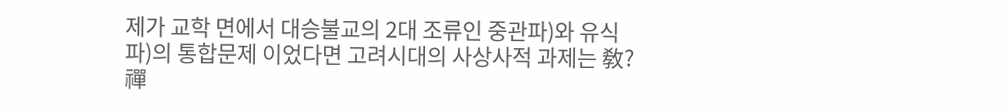제가 교학 면에서 대승불교의 2대 조류인 중관파)와 유식파)의 통합문제 이었다면 고려시대의 사상사적 과제는 敎?禪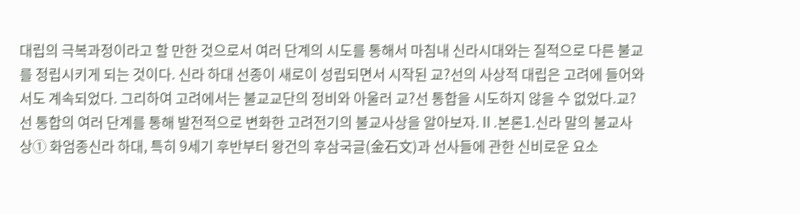대립의 극복과정이라고 할 만한 것으로서 여러 단계의 시도를 통해서 마침내 신라시대와는 질적으로 다른 불교를 정립시키게 되는 것이다. 신라 하대 선종이 새로이 성립되면서 시작된 교?선의 사상적 대립은 고려에 들어와서도 계속되었다. 그리하여 고려에서는 불교교단의 정비와 아울러 교?선 통합을 시도하지 않을 수 없었다.교?선 통합의 여러 단계를 통해 발전적으로 변화한 고려전기의 불교사상을 알아보자.Ⅱ.본론1.신라 말의 불교사상① 화엄종신라 하대, 특히 9세기 후반부터 왕건의 후삼국글(金石文)과 선사들에 관한 신비로운 요소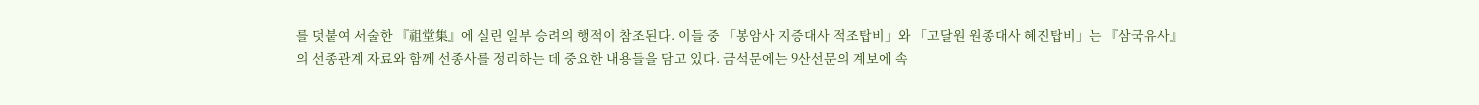를 덧붙여 서술한 『祖堂集』에 실린 일부 승려의 행적이 참조된다. 이들 중 「봉암사 지증대사 적조탑비」와 「고달원 원종대사 혜진탑비」는 『삼국유사』의 선종관계 자료와 함께 선종사를 정리하는 데 중요한 내용들을 담고 있다. 금석문에는 9산선문의 계보에 속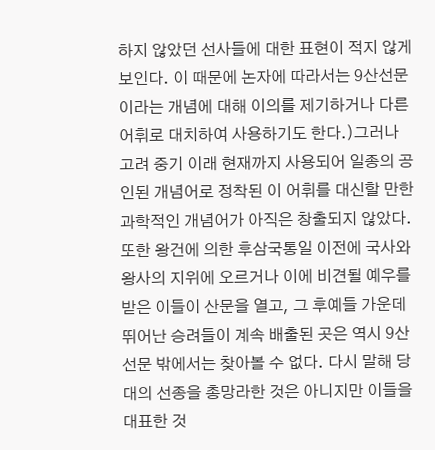하지 않았던 선사들에 대한 표현이 적지 않게 보인다. 이 때문에 논자에 따라서는 9산선문이라는 개념에 대해 이의를 제기하거나 다른 어휘로 대치하여 사용하기도 한다.)그러나 고려 중기 이래 현재까지 사용되어 일종의 공인된 개념어로 정착된 이 어휘를 대신할 만한 과학적인 개념어가 아직은 창출되지 않았다. 또한 왕건에 의한 후삼국통일 이전에 국사와 왕사의 지위에 오르거나 이에 비견될 예우를 받은 이들이 산문을 열고, 그 후예들 가운데 뛰어난 승려들이 계속 배출된 곳은 역시 9산선문 밖에서는 찾아볼 수 없다. 다시 말해 당대의 선종을 총망라한 것은 아니지만 이들을 대표한 것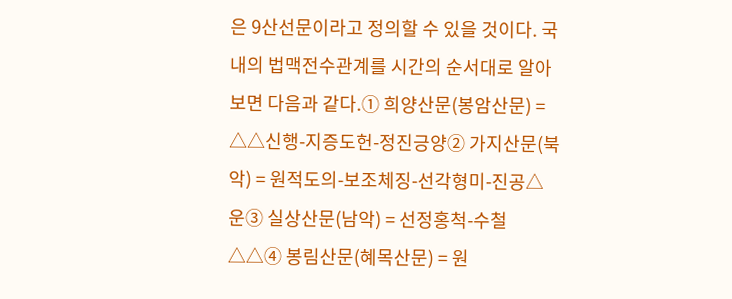은 9산선문이라고 정의할 수 있을 것이다. 국내의 법맥전수관계를 시간의 순서대로 알아보면 다음과 같다.① 희양산문(봉암산문) = △△신행-지증도헌-정진긍양② 가지산문(북악) = 원적도의-보조체징-선각형미-진공△운③ 실상산문(남악) = 선정홍척-수철△△④ 봉림산문(혜목산문) = 원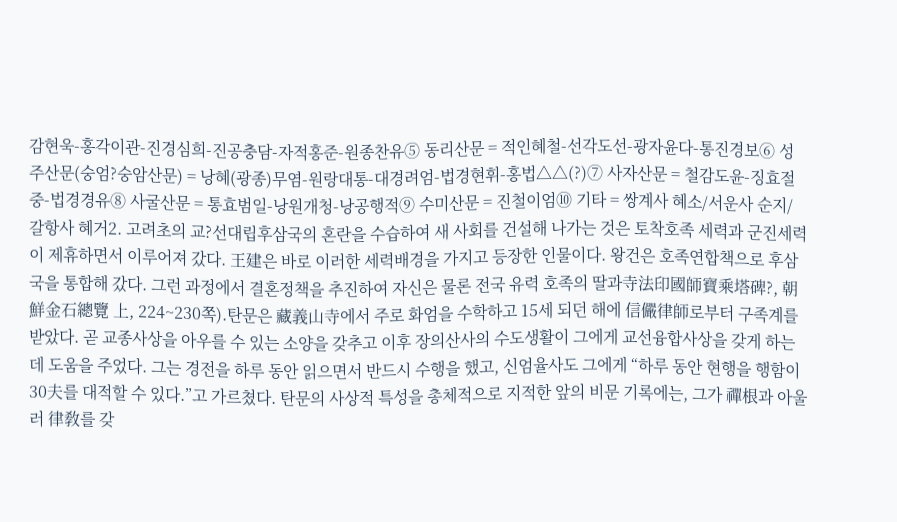감현욱-홍각이관-진경심희-진공충담-자적홍준-원종찬유⑤ 동리산문 = 적인혜철-선각도선-광자윤다-통진경보⑥ 성주산문(숭엄?숭암산문) = 낭혜(광종)무염-원랑대통-대경려엄-법경현휘-홍법△△(?)⑦ 사자산문 = 철감도윤-징효절중-법경경유⑧ 사굴산문 = 통효범일-낭원개청-낭공행적⑨ 수미산문 = 진철이엄⑩ 기타 = 쌍계사 혜소/서운사 순지/ 갈항사 혜거2. 고려초의 교?선대립후삼국의 혼란을 수습하여 새 사회를 건설해 나가는 것은 토착호족 세력과 군진세력이 제휴하면서 이루어져 갔다. 王建은 바로 이러한 세력배경을 가지고 등장한 인물이다. 왕건은 호족연합책으로 후삼국을 통합해 갔다. 그런 과정에서 결혼정책을 추진하여 자신은 물론 전국 유력 호족의 딸과寺法印國師寶乘塔碑?, 朝鮮金石總覽 上, 224~230쪽).탄문은 藏義山寺에서 주로 화엄을 수학하고 15세 되던 해에 信儼律師로부터 구족계를 받았다. 곧 교종사상을 아우를 수 있는 소양을 갖추고 이후 장의산사의 수도생활이 그에게 교선융합사상을 갖게 하는 데 도움을 주었다. 그는 경전을 하루 동안 읽으면서 반드시 수행을 했고, 신엄율사도 그에게 “하루 동안 현행을 행함이 30夫를 대적할 수 있다.”고 가르쳤다. 탄문의 사상적 특성을 총체적으로 지적한 앞의 비문 기록에는, 그가 禪根과 아울러 律敎를 갖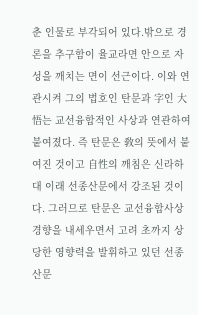춘 인물로 부각되어 있다.밖으로 경론을 추구함이 율교라면 안으로 자성을 깨치는 면이 선근이다. 이와 연관시켜 그의 법호인 탄문과 字인 大悟는 교선융합적인 사상과 연관하여 붙여졌다. 즉 탄문은 敎의 뜻에서 붙여진 것이고 自性의 깨침은 신라하대 이래 선종산문에서 강조된 것이다. 그러므로 탄문은 교선융합사상 경향을 내세우면서 고려 초까지 상당한 영향력을 발휘하고 있던 선종산문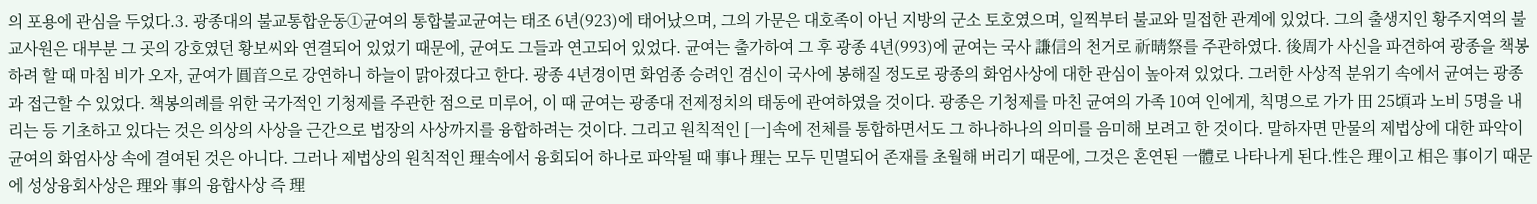의 포용에 관심을 두었다.3. 광종대의 불교통합운동①균여의 통합불교균여는 태조 6년(923)에 태어났으며, 그의 가문은 대호족이 아닌 지방의 군소 토호였으며, 일찍부터 불교와 밀접한 관계에 있었다. 그의 출생지인 황주지역의 불교사원은 대부분 그 곳의 강호였던 황보씨와 연결되어 있었기 때문에, 균여도 그들과 연고되어 있었다. 균여는 출가하여 그 후 광종 4년(993)에 균여는 국사 謙信의 천거로 祈晴祭를 주관하였다. 後周가 사신을 파견하여 광종을 책봉하려 할 때 마침 비가 오자, 균여가 圓音으로 강연하니 하늘이 맑아졌다고 한다. 광종 4년경이면 화엄종 승려인 겸신이 국사에 봉해질 정도로 광종의 화엄사상에 대한 관심이 높아져 있었다. 그러한 사상적 분위기 속에서 균여는 광종과 접근할 수 있었다. 책봉의례를 위한 국가적인 기청제를 주관한 점으로 미루어, 이 때 균여는 광종대 전제정치의 태동에 관여하였을 것이다. 광종은 기청제를 마친 균여의 가족 10여 인에게, 칙명으로 가가 田 25頃과 노비 5명을 내리는 등 기초하고 있다는 것은 의상의 사상을 근간으로 법장의 사상까지를 융합하려는 것이다. 그리고 원칙적인 [一]속에 전체를 통합하면서도 그 하나하나의 의미를 음미해 보려고 한 것이다. 말하자면 만물의 제법상에 대한 파악이 균여의 화엄사상 속에 결여된 것은 아니다. 그러나 제법상의 원칙적인 理속에서 융회되어 하나로 파악될 때 事나 理는 모두 민멸되어 존재를 초월해 버리기 때문에, 그것은 혼연된 一體로 나타나게 된다.性은 理이고 相은 事이기 때문에 성상융회사상은 理와 事의 융합사상 즉 理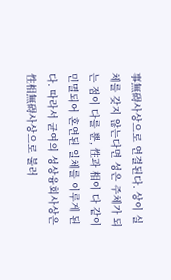事無碍사상으로 연결된다. 상이 실체를 갖지 않는다면 성은 주체가 되는 점이 다를 뿐, 性과 相이 다 같이 민멸되어 혼연된 일체를 이루게 된다. 따라서 균여의 성상융회사상은 性相無碍사상으로 불러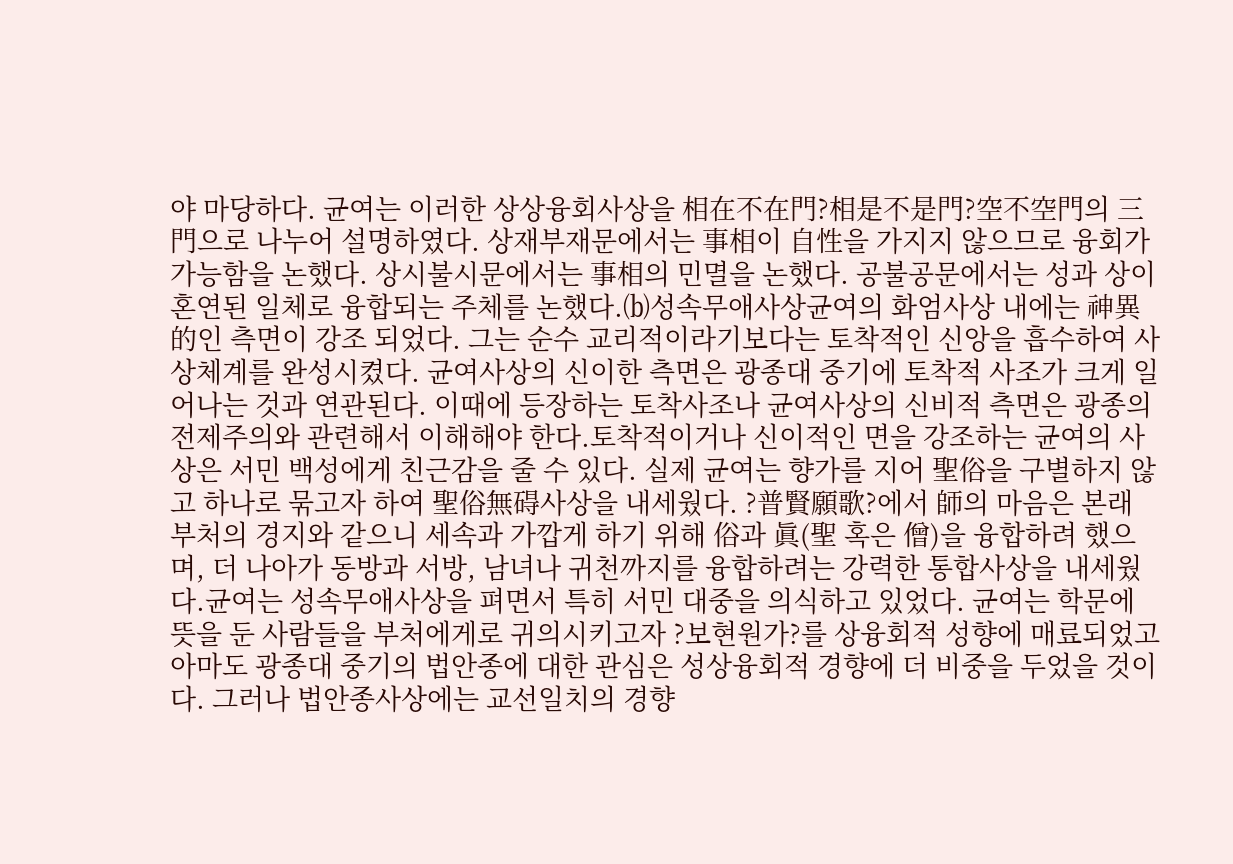야 마당하다. 균여는 이러한 상상융회사상을 相在不在門?相是不是門?空不空門의 三門으로 나누어 설명하였다. 상재부재문에서는 事相이 自性을 가지지 않으므로 융회가 가능함을 논했다. 상시불시문에서는 事相의 민멸을 논했다. 공불공문에서는 성과 상이 혼연된 일체로 융합되는 주체를 논했다.⒝성속무애사상균여의 화엄사상 내에는 神異的인 측면이 강조 되었다. 그는 순수 교리적이라기보다는 토착적인 신앙을 흡수하여 사상체계를 완성시켰다. 균여사상의 신이한 측면은 광종대 중기에 토착적 사조가 크게 일어나는 것과 연관된다. 이때에 등장하는 토착사조나 균여사상의 신비적 측면은 광종의 전제주의와 관련해서 이해해야 한다.토착적이거나 신이적인 면을 강조하는 균여의 사상은 서민 백성에게 친근감을 줄 수 있다. 실제 균여는 향가를 지어 聖俗을 구별하지 않고 하나로 묶고자 하여 聖俗無碍사상을 내세웠다. ?普賢願歌?에서 師의 마음은 본래 부처의 경지와 같으니 세속과 가깝게 하기 위해 俗과 眞(聖 혹은 僧)을 융합하려 했으며, 더 나아가 동방과 서방, 남녀나 귀천까지를 융합하려는 강력한 통합사상을 내세웠다.균여는 성속무애사상을 펴면서 특히 서민 대중을 의식하고 있었다. 균여는 학문에 뜻을 둔 사람들을 부처에게로 귀의시키고자 ?보현원가?를 상융회적 성향에 매료되었고 아마도 광종대 중기의 법안종에 대한 관심은 성상융회적 경향에 더 비중을 두었을 것이다. 그러나 법안종사상에는 교선일치의 경향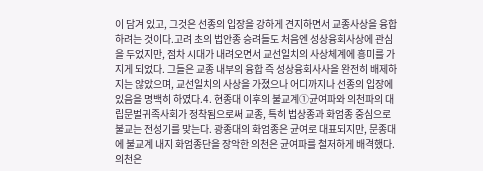이 담겨 있고, 그것은 선종의 입장을 강하게 견지하면서 교종사상을 융합하려는 것이다.고려 초의 법안종 승려들도 처음엔 성상융회사상에 관심을 두었지만, 점차 시대가 내려오면서 교선일치의 사상체계에 흥미를 가지게 되었다. 그들은 교종 내부의 융합 즉 성상융회사사을 완전히 배제하지는 않았으며, 교선일치의 사상을 가졌으나 어디까지나 선종의 입장에 있음을 명백히 하였다.4. 현종대 이후의 불교계①균여파와 의천파의 대립문벌귀족사회가 정착됨으로써 교종, 특히 법상종과 화엄종 중심으로 불교는 전성기를 맞는다. 광종대의 화엄종은 균여로 대표되지만, 문종대에 불교계 내지 화엄종단을 장악한 의천은 균여파를 철저하게 배격했다. 의천은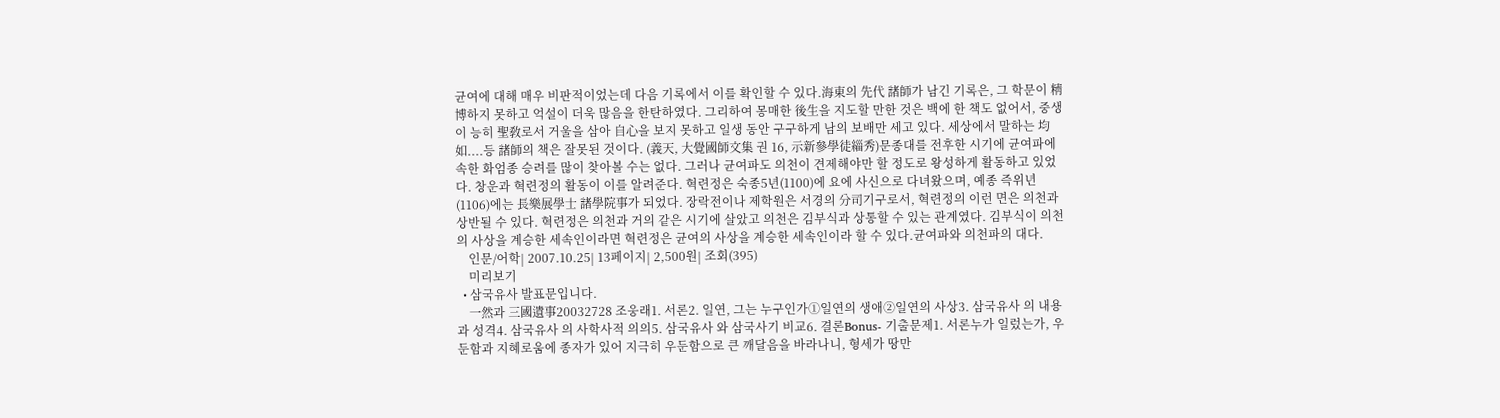균여에 대해 매우 비판적이었는데 다음 기록에서 이를 확인할 수 있다.海東의 先代 諸師가 남긴 기록은, 그 학문이 精博하지 못하고 억설이 더욱 많음을 한탄하였다. 그리하여 몽매한 後生을 지도할 만한 것은 백에 한 책도 없어서, 중생이 능히 聖敎로서 거울을 삼아 自心을 보지 못하고 일생 동안 구구하게 남의 보배만 세고 있다. 세상에서 말하는 均如....등 諸師의 책은 잘못된 것이다. (義天, 大覺國師文集 권 16, 示新參學徒緇秀)문종대를 전후한 시기에 균여파에 속한 화엄종 승려를 많이 찾아볼 수는 없다. 그러나 균여파도 의천이 견제해야만 할 정도로 왕성하게 활동하고 있었다. 창운과 혁련정의 활동이 이를 알려준다. 혁련정은 숙종5년(1100)에 요에 사신으로 다녀왔으며, 예종 즉위년(1106)에는 長樂展學士 諸學院事가 되었다. 장락전이나 제학원은 서경의 分司기구로서, 혁련정의 이런 면은 의천과 상반될 수 있다. 혁련정은 의천과 거의 같은 시기에 살았고 의천은 김부식과 상통할 수 있는 관계였다. 김부식이 의천의 사상을 계승한 세속인이라면 혁련정은 균여의 사상을 계승한 세속인이라 할 수 있다.균여파와 의천파의 대다.
    인문/어학| 2007.10.25| 13페이지| 2,500원| 조회(395)
    미리보기
  • 삼국유사 발표문입니다.
    一然과 三國遺事20032728 조웅래1. 서론2. 일연, 그는 누구인가①일연의 생애②일연의 사상3. 삼국유사 의 내용과 성격4. 삼국유사 의 사학사적 의의5. 삼국유사 와 삼국사기 비교6. 결론Bonus- 기출문제1. 서론누가 일렀는가, 우둔함과 지혜로움에 종자가 있어 지극히 우둔함으로 큰 깨달음을 바라나니, 형세가 땅만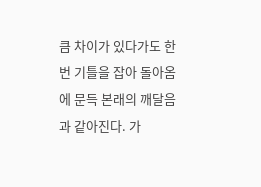큼 차이가 있다가도 한번 기틀을 잡아 돌아옴에 문득 본래의 깨달음과 같아진다. 가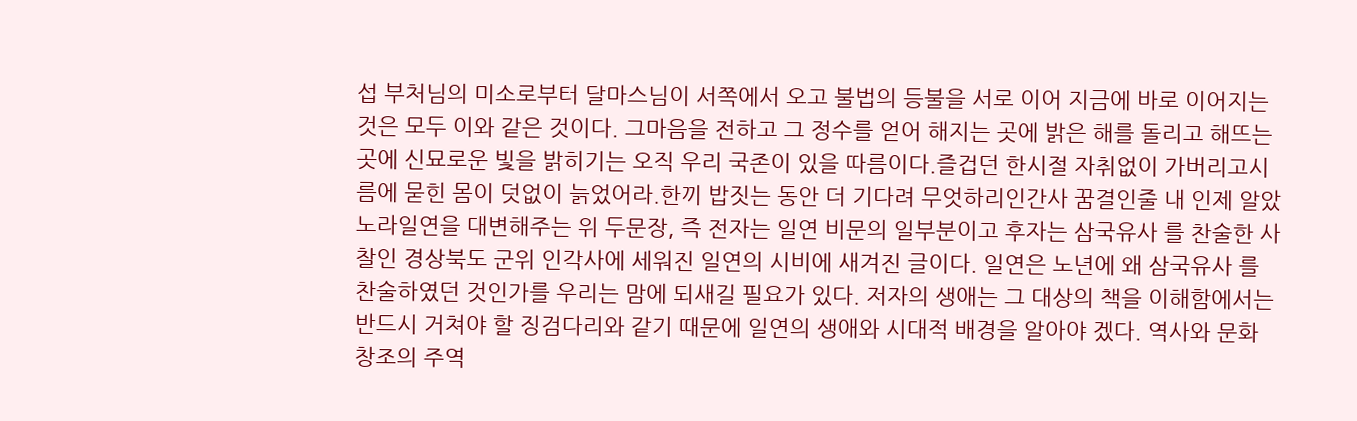섭 부처님의 미소로부터 달마스님이 서쪽에서 오고 불법의 등불을 서로 이어 지금에 바로 이어지는 것은 모두 이와 같은 것이다. 그마음을 전하고 그 정수를 얻어 해지는 곳에 밝은 해를 돌리고 해뜨는 곳에 신묘로운 빛을 밝히기는 오직 우리 국존이 있을 따름이다.즐겁던 한시절 자취없이 가버리고시름에 묻힌 몸이 덧없이 늙었어라.한끼 밥짓는 동안 더 기다려 무엇하리인간사 꿈결인줄 내 인제 알았노라일연을 대변해주는 위 두문장, 즉 전자는 일연 비문의 일부분이고 후자는 삼국유사 를 찬술한 사찰인 경상북도 군위 인각사에 세워진 일연의 시비에 새겨진 글이다. 일연은 노년에 왜 삼국유사 를 찬술하였던 것인가를 우리는 맘에 되새길 필요가 있다. 저자의 생애는 그 대상의 책을 이해함에서는 반드시 거쳐야 할 징검다리와 같기 때문에 일연의 생애와 시대적 배경을 알아야 겠다. 역사와 문화 창조의 주역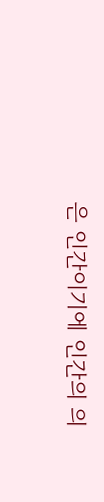은 인간이기에 인간의 의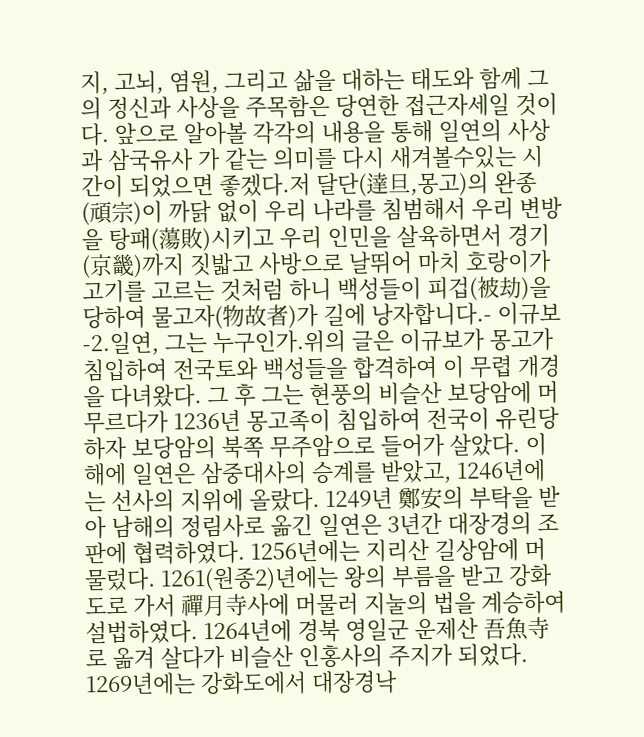지, 고뇌, 염원, 그리고 삶을 대하는 태도와 함께 그의 정신과 사상을 주목함은 당연한 접근자세일 것이다. 앞으로 알아볼 각각의 내용을 통해 일연의 사상과 삼국유사 가 같는 의미를 다시 새겨볼수있는 시간이 되었으면 좋겠다.저 달단(達旦,몽고)의 완종(頑宗)이 까닭 없이 우리 나라를 침범해서 우리 변방을 탕패(蕩敗)시키고 우리 인민을 살육하면서 경기(京畿)까지 짓밟고 사방으로 날뛰어 마치 호랑이가 고기를 고르는 것처럼 하니 백성들이 피겁(被劫)을 당하여 물고자(物故者)가 길에 낭자합니다.- 이규보 -2.일연, 그는 누구인가.위의 글은 이규보가 몽고가 침입하여 전국토와 백성들을 합격하여 이 무렵 개경을 다녀왔다. 그 후 그는 현풍의 비슬산 보당암에 머무르다가 1236년 몽고족이 침입하여 전국이 유린당하자 보당암의 북쪽 무주암으로 들어가 살았다. 이 해에 일연은 삼중대사의 승계를 받았고, 1246년에는 선사의 지위에 올랐다. 1249년 鄭安의 부탁을 받아 남해의 정림사로 옮긴 일연은 3년간 대장경의 조판에 협력하였다. 1256년에는 지리산 길상암에 머물렀다. 1261(원종2)년에는 왕의 부름을 받고 강화도로 가서 禪月寺사에 머물러 지눌의 법을 계승하여 설법하였다. 1264년에 경북 영일군 운제산 吾魚寺로 옮겨 살다가 비슬산 인홍사의 주지가 되었다. 1269년에는 강화도에서 대장경낙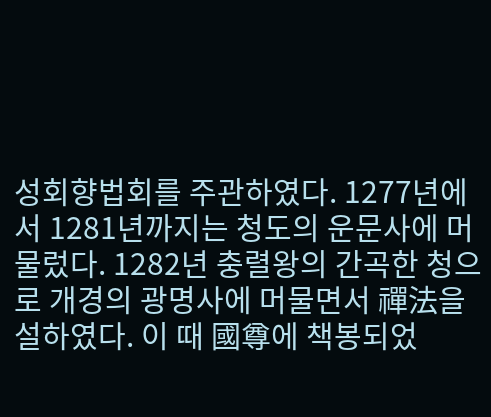성회향법회를 주관하였다. 1277년에서 1281년까지는 청도의 운문사에 머물렀다. 1282년 충렬왕의 간곡한 청으로 개경의 광명사에 머물면서 禪法을 설하였다. 이 때 國尊에 책봉되었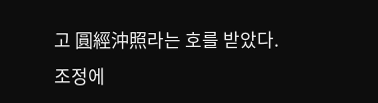고 圓經沖照라는 호를 받았다. 조정에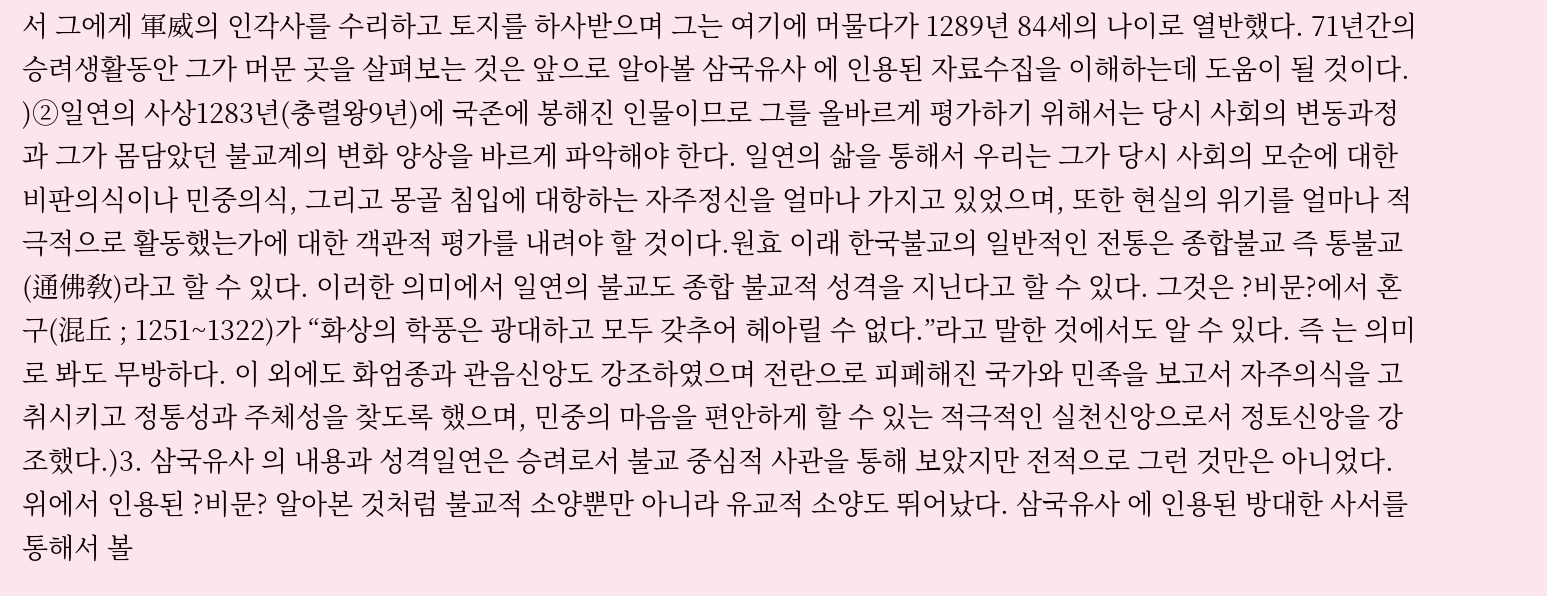서 그에게 軍威의 인각사를 수리하고 토지를 하사받으며 그는 여기에 머물다가 1289년 84세의 나이로 열반했다. 71년간의 승려생활동안 그가 머문 곳을 살펴보는 것은 앞으로 알아볼 삼국유사 에 인용된 자료수집을 이해하는데 도움이 될 것이다. )②일연의 사상1283년(충렬왕9년)에 국존에 봉해진 인물이므로 그를 올바르게 평가하기 위해서는 당시 사회의 변동과정과 그가 몸담았던 불교계의 변화 양상을 바르게 파악해야 한다. 일연의 삶을 통해서 우리는 그가 당시 사회의 모순에 대한 비판의식이나 민중의식, 그리고 몽골 침입에 대항하는 자주정신을 얼마나 가지고 있었으며, 또한 현실의 위기를 얼마나 적극적으로 활동했는가에 대한 객관적 평가를 내려야 할 것이다.원효 이래 한국불교의 일반적인 전통은 종합불교 즉 통불교(通佛敎)라고 할 수 있다. 이러한 의미에서 일연의 불교도 종합 불교적 성격을 지닌다고 할 수 있다. 그것은 ?비문?에서 혼구(混丘 ; 1251~1322)가 “화상의 학풍은 광대하고 모두 갖추어 헤아릴 수 없다.”라고 말한 것에서도 알 수 있다. 즉 는 의미로 봐도 무방하다. 이 외에도 화엄종과 관음신앙도 강조하였으며 전란으로 피폐해진 국가와 민족을 보고서 자주의식을 고취시키고 정통성과 주체성을 찾도록 했으며, 민중의 마음을 편안하게 할 수 있는 적극적인 실천신앙으로서 정토신앙을 강조했다.)3. 삼국유사 의 내용과 성격일연은 승려로서 불교 중심적 사관을 통해 보았지만 전적으로 그런 것만은 아니었다. 위에서 인용된 ?비문? 알아본 것처럼 불교적 소양뿐만 아니라 유교적 소양도 뛰어났다. 삼국유사 에 인용된 방대한 사서를 통해서 볼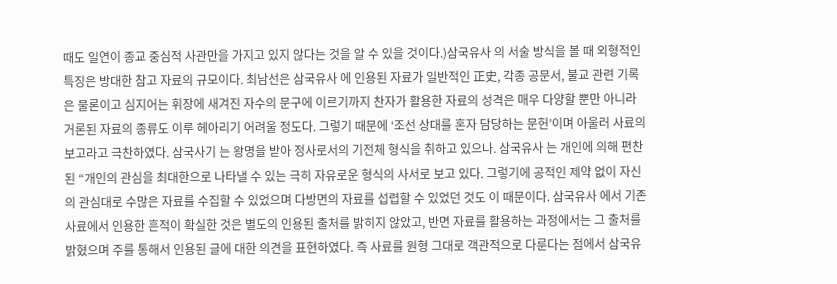때도 일연이 종교 중심적 사관만을 가지고 있지 않다는 것을 알 수 있을 것이다.)삼국유사 의 서술 방식을 볼 때 외형적인 특징은 방대한 참고 자료의 규모이다. 최남선은 삼국유사 에 인용된 자료가 일반적인 正史, 각종 공문서, 불교 관련 기록은 물론이고 심지어는 휘장에 새겨진 자수의 문구에 이르기까지 찬자가 활용한 자료의 성격은 매우 다양할 뿐만 아니라 거론된 자료의 종류도 이루 헤아리기 어려울 정도다. 그렇기 때문에 ‘조선 상대를 혼자 담당하는 문헌’이며 아울러 사료의 보고라고 극찬하였다. 삼국사기 는 왕명을 받아 정사로서의 기전체 형식을 취하고 있으나. 삼국유사 는 개인에 의해 편찬된 “개인의 관심을 최대한으로 나타낼 수 있는 극히 자유로운 형식의 사서로 보고 있다. 그렇기에 공적인 제약 없이 자신의 관심대로 수많은 자료를 수집할 수 있었으며 다방면의 자료를 섭렵할 수 있었던 것도 이 때문이다. 삼국유사 에서 기존 사료에서 인용한 흔적이 확실한 것은 별도의 인용된 출처를 밝히지 않았고, 반면 자료를 활용하는 과정에서는 그 출처를 밝혔으며 주를 통해서 인용된 글에 대한 의견을 표현하였다. 즉 사료를 원형 그대로 객관적으로 다룬다는 점에서 삼국유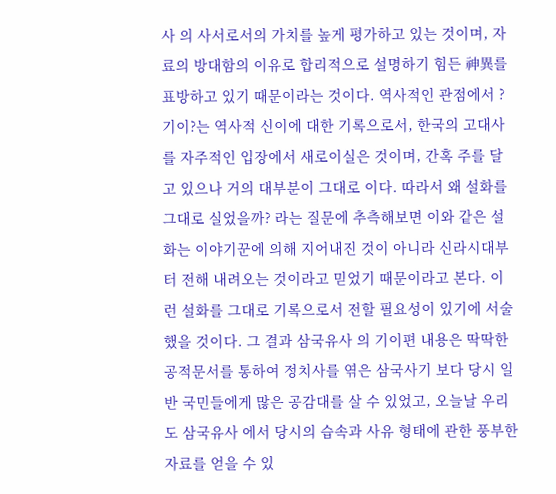사 의 사서로서의 가치를 높게 평가하고 있는 것이며, 자료의 방대함의 이유로 합리적으로 설명하기 힘든 神異를 표방하고 있기 때문이라는 것이다. 역사적인 관점에서 ?기이?는 역사적 신이에 대한 기록으로서, 한국의 고대사를 자주적인 입장에서 새로이실은 것이며, 간혹 주를 달고 있으나 거의 대부분이 그대로 이다. 따라서 왜 설화를 그대로 실었을까? 라는 질문에 추측해보면 이와 같은 설화는 이야기꾼에 의해 지어내진 것이 아니라 신라시대부터 전해 내려오는 것이라고 믿었기 때문이라고 본다. 이런 설화를 그대로 기록으로서 전할 필요성이 있기에 서술했을 것이다. 그 결과 삼국유사 의 기이편 내용은 딱딱한 공적문서를 통하여 정치사를 엮은 삼국사기 보다 당시 일반 국민들에게 많은 공감대를 살 수 있었고, 오늘날 우리도 삼국유사 에서 당시의 습속과 사유 형태에 관한 풍부한 자료를 얻을 수 있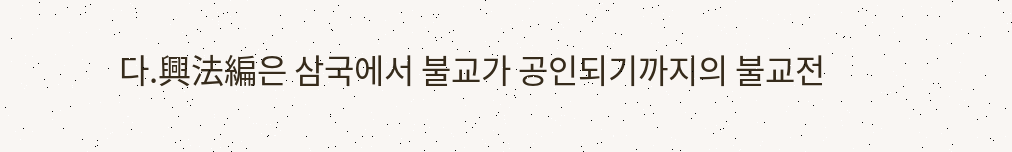다.興法編은 삼국에서 불교가 공인되기까지의 불교전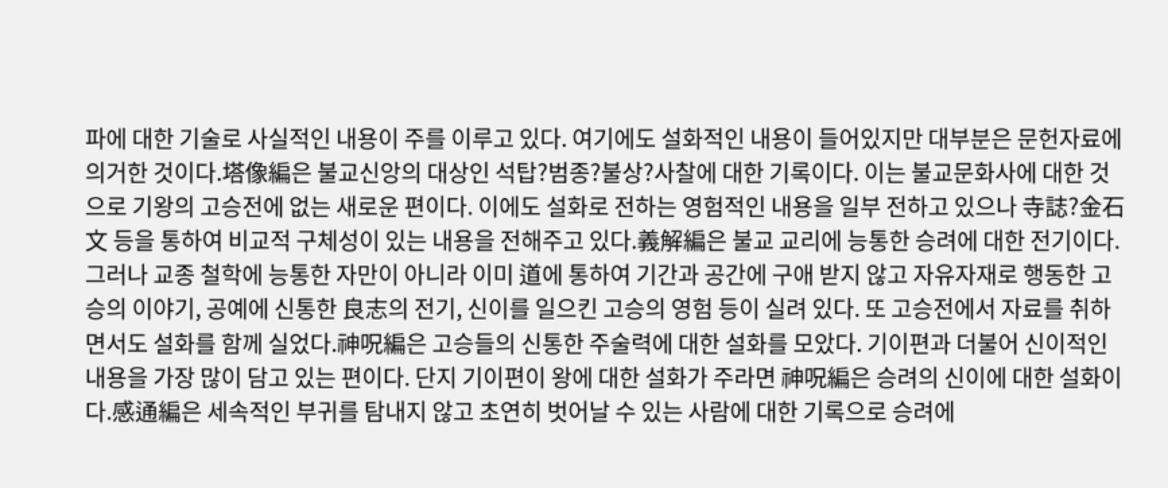파에 대한 기술로 사실적인 내용이 주를 이루고 있다. 여기에도 설화적인 내용이 들어있지만 대부분은 문헌자료에 의거한 것이다.塔像編은 불교신앙의 대상인 석탑?범종?불상?사찰에 대한 기록이다. 이는 불교문화사에 대한 것으로 기왕의 고승전에 없는 새로운 편이다. 이에도 설화로 전하는 영험적인 내용을 일부 전하고 있으나 寺誌?金石文 등을 통하여 비교적 구체성이 있는 내용을 전해주고 있다.義解編은 불교 교리에 능통한 승려에 대한 전기이다. 그러나 교종 철학에 능통한 자만이 아니라 이미 道에 통하여 기간과 공간에 구애 받지 않고 자유자재로 행동한 고승의 이야기, 공예에 신통한 良志의 전기, 신이를 일으킨 고승의 영험 등이 실려 있다. 또 고승전에서 자료를 취하면서도 설화를 함께 실었다.神呪編은 고승들의 신통한 주술력에 대한 설화를 모았다. 기이편과 더불어 신이적인 내용을 가장 많이 담고 있는 편이다. 단지 기이편이 왕에 대한 설화가 주라면 神呪編은 승려의 신이에 대한 설화이다.感通編은 세속적인 부귀를 탐내지 않고 초연히 벗어날 수 있는 사람에 대한 기록으로 승려에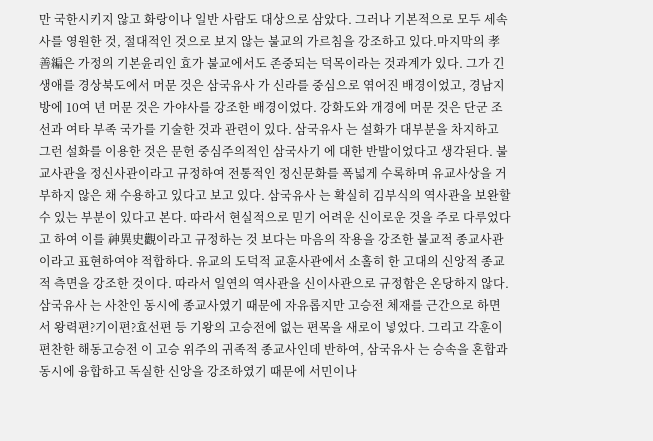만 국한시키지 않고 화랑이나 일반 사람도 대상으로 삼았다. 그러나 기본적으로 모두 세속사를 영원한 것, 절대적인 것으로 보지 않는 불교의 가르침을 강조하고 있다.마지막의 孝善編은 가정의 기본윤리인 효가 불교에서도 존중되는 덕목이라는 것과계가 있다. 그가 긴 생애를 경상북도에서 머문 것은 삼국유사 가 신라를 중심으로 엮어진 배경이었고, 경남지방에 10여 년 머문 것은 가야사를 강조한 배경이었다. 강화도와 개경에 머문 것은 단군 조선과 여타 부족 국가를 기술한 것과 관련이 있다. 삼국유사 는 설화가 대부분을 차지하고 그런 설화를 이용한 것은 문헌 중심주의적인 삼국사기 에 대한 반발이었다고 생각된다. 불교사관을 정신사관이라고 규정하여 전통적인 정신문화를 폭넓게 수록하며 유교사상을 거부하지 않은 채 수용하고 있다고 보고 있다. 삼국유사 는 확실히 김부식의 역사관을 보완할 수 있는 부분이 있다고 본다. 따라서 현실적으로 믿기 어려운 신이로운 것을 주로 다루었다고 하여 이를 神異史觀이라고 규정하는 것 보다는 마음의 작용을 강조한 불교적 종교사관이라고 표현하여야 적합하다. 유교의 도덕적 교훈사관에서 소홀히 한 고대의 신앙적 종교적 측면을 강조한 것이다. 따라서 일연의 역사관을 신이사관으로 규정함은 온당하지 않다. 삼국유사 는 사찬인 동시에 종교사였기 때문에 자유롭지만 고승전 체재를 근간으로 하면서 왕력편?기이편?효선편 등 기왕의 고승전에 없는 편목을 새로이 넣었다. 그리고 각훈이 편찬한 해동고승전 이 고승 위주의 귀족적 종교사인데 반하여, 삼국유사 는 승속을 혼합과 동시에 융합하고 독실한 신앙을 강조하였기 때문에 서민이나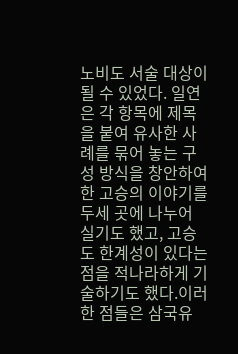노비도 서술 대상이 될 수 있었다. 일연은 각 항목에 제목을 붙여 유사한 사례를 묶어 놓는 구성 방식을 창안하여 한 고승의 이야기를 두세 곳에 나누어 실기도 했고, 고승도 한계성이 있다는 점을 적나라하게 기술하기도 했다.이러한 점들은 삼국유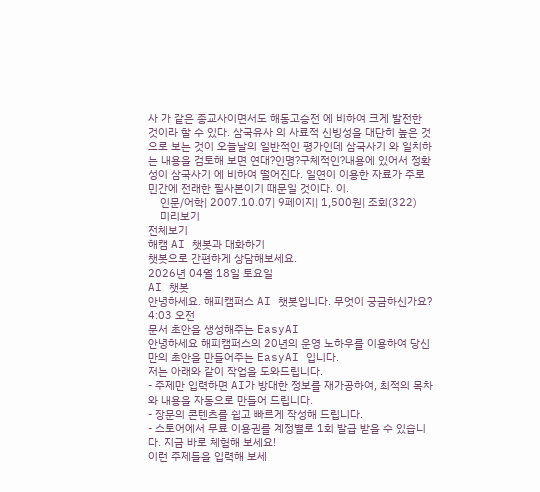사 가 같은 종교사이면서도 해동고승전 에 비하여 크게 발전한 것이라 할 수 있다. 삼국유사 의 사료적 신빙성을 대단히 높은 것으로 보는 것이 오늘날의 일반적인 평가인데 삼국사기 와 일치하는 내용을 검토해 보면 연대?인명?구체적인?내용에 있어서 정확성이 삼국사기 에 비하여 떨어진다. 일연이 이용한 자료가 주로 민간에 전래한 필사본이기 때문일 것이다. 이.
    인문/어학| 2007.10.07| 9페이지| 1,500원| 조회(322)
    미리보기
전체보기
해캠 AI 챗봇과 대화하기
챗봇으로 간편하게 상담해보세요.
2026년 04월 18일 토요일
AI 챗봇
안녕하세요. 해피캠퍼스 AI 챗봇입니다. 무엇이 궁금하신가요?
4:03 오전
문서 초안을 생성해주는 EasyAI
안녕하세요 해피캠퍼스의 20년의 운영 노하우를 이용하여 당신만의 초안을 만들어주는 EasyAI 입니다.
저는 아래와 같이 작업을 도와드립니다.
- 주제만 입력하면 AI가 방대한 정보를 재가공하여, 최적의 목차와 내용을 자동으로 만들어 드립니다.
- 장문의 콘텐츠를 쉽고 빠르게 작성해 드립니다.
- 스토어에서 무료 이용권를 계정별로 1회 발급 받을 수 있습니다. 지금 바로 체험해 보세요!
이런 주제들을 입력해 보세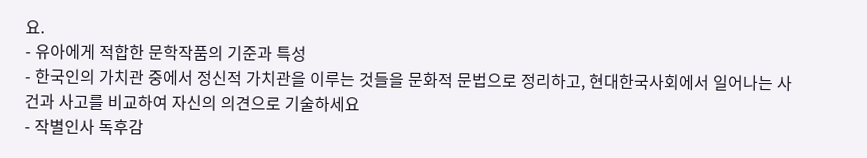요.
- 유아에게 적합한 문학작품의 기준과 특성
- 한국인의 가치관 중에서 정신적 가치관을 이루는 것들을 문화적 문법으로 정리하고, 현대한국사회에서 일어나는 사건과 사고를 비교하여 자신의 의견으로 기술하세요
- 작별인사 독후감